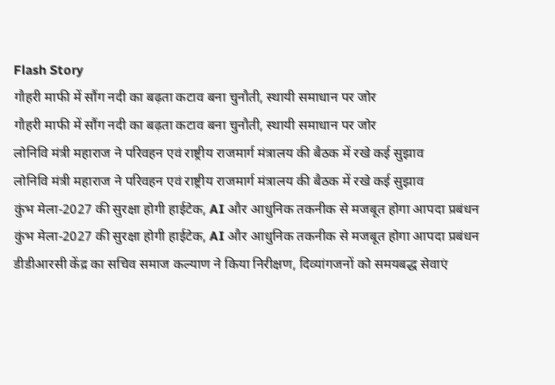Flash Story
गौहरी माफी में सौंग नदी का बढ़ता कटाव बना चुनौती, स्थायी समाधान पर जोर
गौहरी माफी में सौंग नदी का बढ़ता कटाव बना चुनौती, स्थायी समाधान पर जोर
लोनिवि मंत्री महाराज ने परिवहन एवं राष्ट्रीय राजमार्ग मंत्रालय की बैठक में रखे कई सुझाव
लोनिवि मंत्री महाराज ने परिवहन एवं राष्ट्रीय राजमार्ग मंत्रालय की बैठक में रखे कई सुझाव
कुंभ मेला-2027 की सुरक्षा होगी हाईटेक, AI और आधुनिक तकनीक से मजबूत होगा आपदा प्रबंधन
कुंभ मेला-2027 की सुरक्षा होगी हाईटेक, AI और आधुनिक तकनीक से मजबूत होगा आपदा प्रबंधन
डीडीआरसी केंद्र का सचिव समाज कल्याण ने किया निरीक्षण, दिव्यांगजनों को समयबद्ध सेवाएं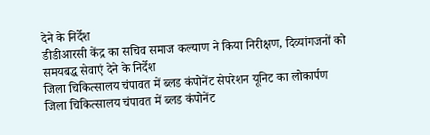देने के निर्देश
डीडीआरसी केंद्र का सचिव समाज कल्याण ने किया निरीक्षण, दिव्यांगजनों को समयबद्ध सेवाएं देने के निर्देश
जिला चिकित्सालय चंपावत में ब्लड कंपोनेंट सेपरेशन यूनिट का लोकार्पण
जिला चिकित्सालय चंपावत में ब्लड कंपोनेंट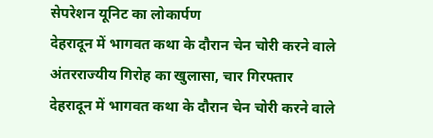सेपरेशन यूनिट का लोकार्पण
देहरादून में भागवत कथा के दौरान चेन चोरी करने वाले अंतरराज्यीय गिरोह का खुलासा, चार गिरफ्तार
देहरादून में भागवत कथा के दौरान चेन चोरी करने वाले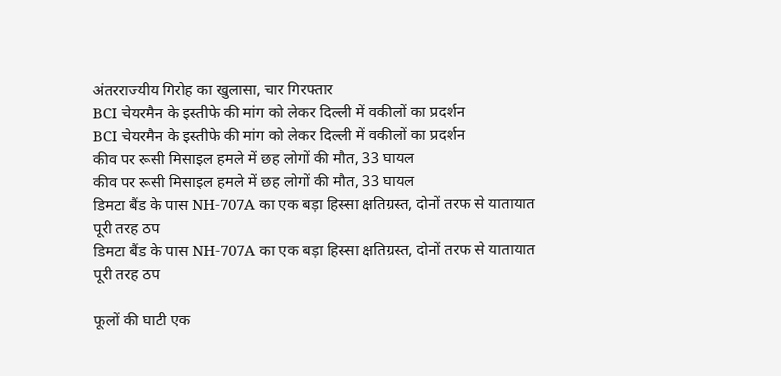अंतरराज्यीय गिरोह का खुलासा, चार गिरफ्तार
BCI चेयरमैन के इस्तीफे की मांग को लेकर दिल्ली में वकीलों का प्रदर्शन
BCI चेयरमैन के इस्तीफे की मांग को लेकर दिल्ली में वकीलों का प्रदर्शन
कीव पर रूसी मिसाइल हमले में छह लोगों की मौत, 33 घायल
कीव पर रूसी मिसाइल हमले में छह लोगों की मौत, 33 घायल
डिमटा बैंड के पास NH-707A का एक बड़ा हिस्सा क्षतिग्रस्त, दोनों तरफ से यातायात पूरी तरह ठप
डिमटा बैंड के पास NH-707A का एक बड़ा हिस्सा क्षतिग्रस्त, दोनों तरफ से यातायात पूरी तरह ठप

फूलों की घाटी एक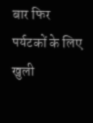बार फिर पर्यटकों के लिए खुली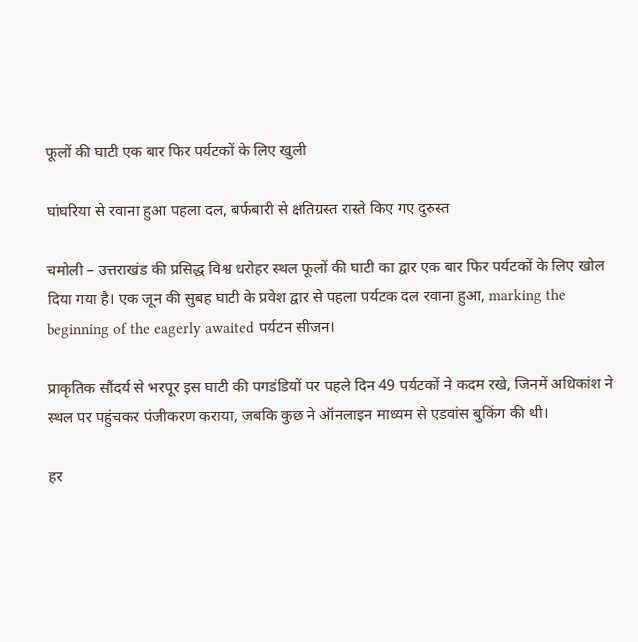फूलों की घाटी एक बार फिर पर्यटकों के लिए खुली

घांघरिया से रवाना हुआ पहला दल, बर्फबारी से क्षतिग्रस्त रास्ते किए गए दुरुस्त

चमोली – उत्तराखंड की प्रसिद्ध विश्व धरोहर स्थल फूलों की घाटी का द्वार एक बार फिर पर्यटकों के लिए खोल दिया गया है। एक जून की सुबह घाटी के प्रवेश द्वार से पहला पर्यटक दल रवाना हुआ, marking the beginning of the eagerly awaited पर्यटन सीजन।

प्राकृतिक सौंदर्य से भरपूर इस घाटी की पगडंडियों पर पहले दिन 49 पर्यटकों ने कदम रखे, जिनमें अधिकांश ने स्थल पर पहुंचकर पंजीकरण कराया, जबकि कुछ ने ऑनलाइन माध्यम से एडवांस बुकिंग की थी।

हर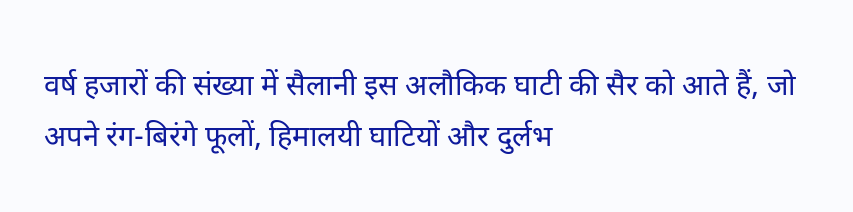वर्ष हजारों की संख्या में सैलानी इस अलौकिक घाटी की सैर को आते हैं, जो अपने रंग-बिरंगे फूलों, हिमालयी घाटियों और दुर्लभ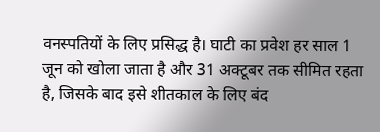वनस्पतियों के लिए प्रसिद्ध है। घाटी का प्रवेश हर साल 1 जून को खोला जाता है और 31 अक्टूबर तक सीमित रहता है, जिसके बाद इसे शीतकाल के लिए बंद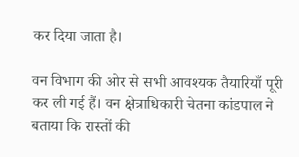कर दिया जाता है।

वन विभाग की ओर से सभी आवश्यक तैयारियाँ पूरी कर ली गई हैं। वन क्षेत्राधिकारी चेतना कांडपाल ने बताया कि रास्तों की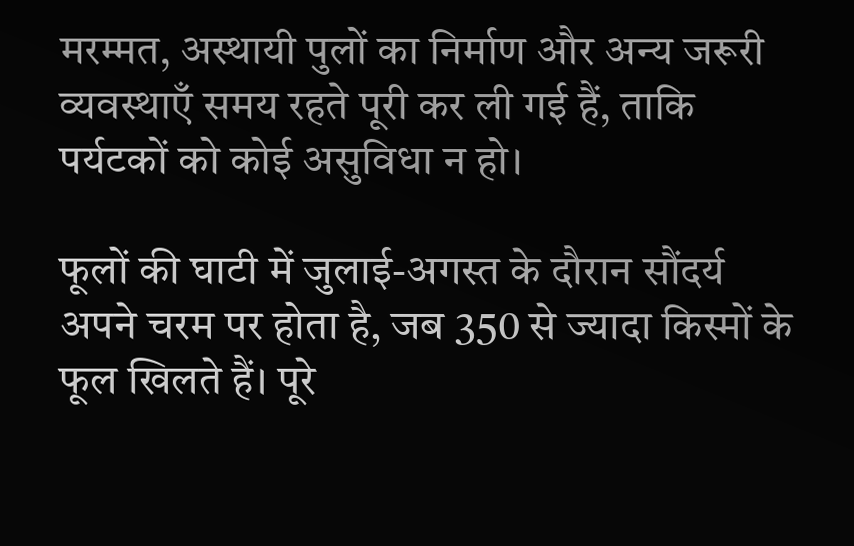मरम्मत, अस्थायी पुलों का निर्माण और अन्य जरूरी व्यवस्थाएँ समय रहते पूरी कर ली गई हैं, ताकि पर्यटकों को कोई असुविधा न हो।

फूलों की घाटी में जुलाई-अगस्त के दौरान सौंदर्य अपने चरम पर होता है, जब 350 से ज्यादा किस्मों के फूल खिलते हैं। पूरे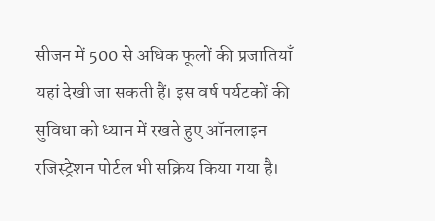सीजन में 500 से अधिक फूलों की प्रजातियाँ यहां देखी जा सकती हैं। इस वर्ष पर्यटकों की सुविधा को ध्यान में रखते हुए ऑनलाइन रजिस्ट्रेशन पोर्टल भी सक्रिय किया गया है।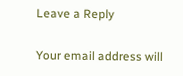Leave a Reply

Your email address will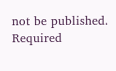not be published. Required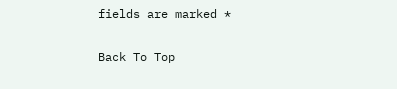fields are marked *

Back To Top